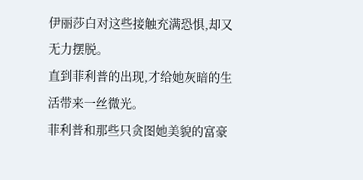伊丽莎白对这些接触充满恐惧,却又无力摆脱。
直到菲利普的出现,才给她灰暗的生活带来一丝微光。
菲利普和那些只贪图她美貌的富豪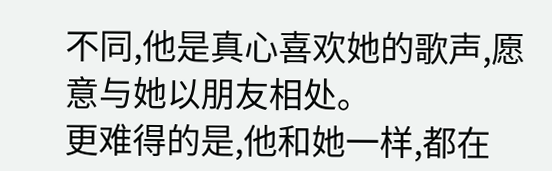不同,他是真心喜欢她的歌声,愿意与她以朋友相处。
更难得的是,他和她一样,都在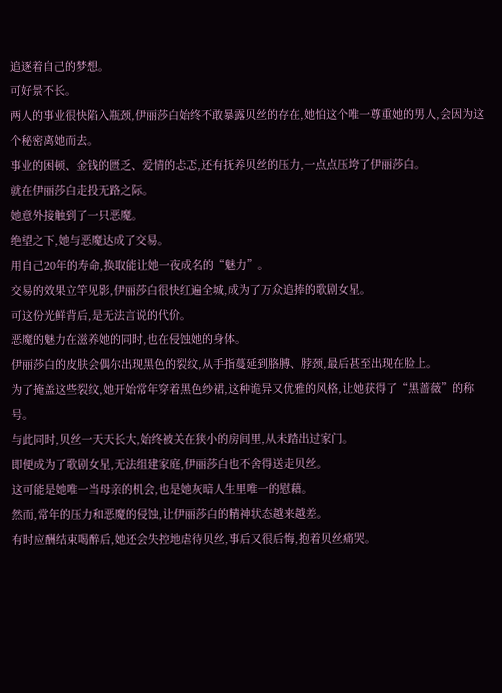追逐着自己的梦想。
可好景不长。
两人的事业很快陷入瓶颈,伊丽莎白始终不敢暴露贝丝的存在,她怕这个唯一尊重她的男人,会因为这个秘密离她而去。
事业的困顿、金钱的匮乏、爱情的忐忑,还有抚养贝丝的压力,一点点压垮了伊丽莎白。
就在伊丽莎白走投无路之际。
她意外接触到了一只恶魔。
绝望之下,她与恶魔达成了交易。
用自己20年的寿命,换取能让她一夜成名的“魅力”。
交易的效果立竿见影,伊丽莎白很快红遍全城,成为了万众追捧的歌剧女星。
可这份光鲜背后,是无法言说的代价。
恶魔的魅力在滋养她的同时,也在侵蚀她的身体。
伊丽莎白的皮肤会偶尔出现黑色的裂纹,从手指蔓延到胳膊、脖颈,最后甚至出现在脸上。
为了掩盖这些裂纹,她开始常年穿着黑色纱裙,这种诡异又优雅的风格,让她获得了“黑蔷薇”的称号。
与此同时,贝丝一天天长大,始终被关在狭小的房间里,从未踏出过家门。
即便成为了歌剧女星,无法组建家庭,伊丽莎白也不舍得送走贝丝。
这可能是她唯一当母亲的机会,也是她灰暗人生里唯一的慰藉。
然而,常年的压力和恶魔的侵蚀,让伊丽莎白的精神状态越来越差。
有时应酬结束喝醉后,她还会失控地虐待贝丝,事后又很后悔,抱着贝丝痛哭。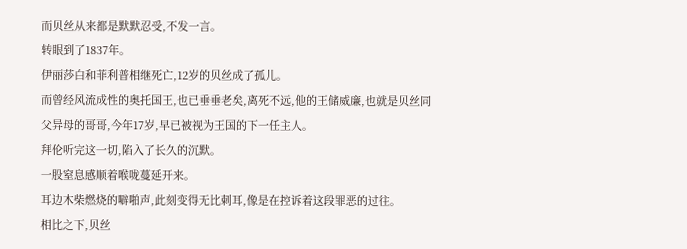而贝丝从来都是默默忍受,不发一言。
转眼到了1837年。
伊丽莎白和菲利普相继死亡,12岁的贝丝成了孤儿。
而曾经风流成性的奥托国王,也已垂垂老矣,离死不远,他的王储威廉,也就是贝丝同父异母的哥哥,今年17岁,早已被视为王国的下一任主人。
拜伦听完这一切,陷入了长久的沉默。
一股窒息感顺着喉咙蔓延开来。
耳边木柴燃烧的噼啪声,此刻变得无比刺耳,像是在控诉着这段罪恶的过往。
相比之下,贝丝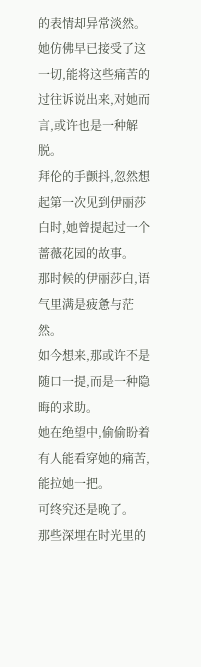的表情却异常淡然。
她仿佛早已接受了这一切,能将这些痛苦的过往诉说出来,对她而言,或许也是一种解脱。
拜伦的手颤抖,忽然想起第一次见到伊丽莎白时,她曾提起过一个蔷薇花园的故事。
那时候的伊丽莎白,语气里满是疲惫与茫然。
如今想来,那或许不是随口一提,而是一种隐晦的求助。
她在绝望中,偷偷盼着有人能看穿她的痛苦,能拉她一把。
可终究还是晚了。
那些深埋在时光里的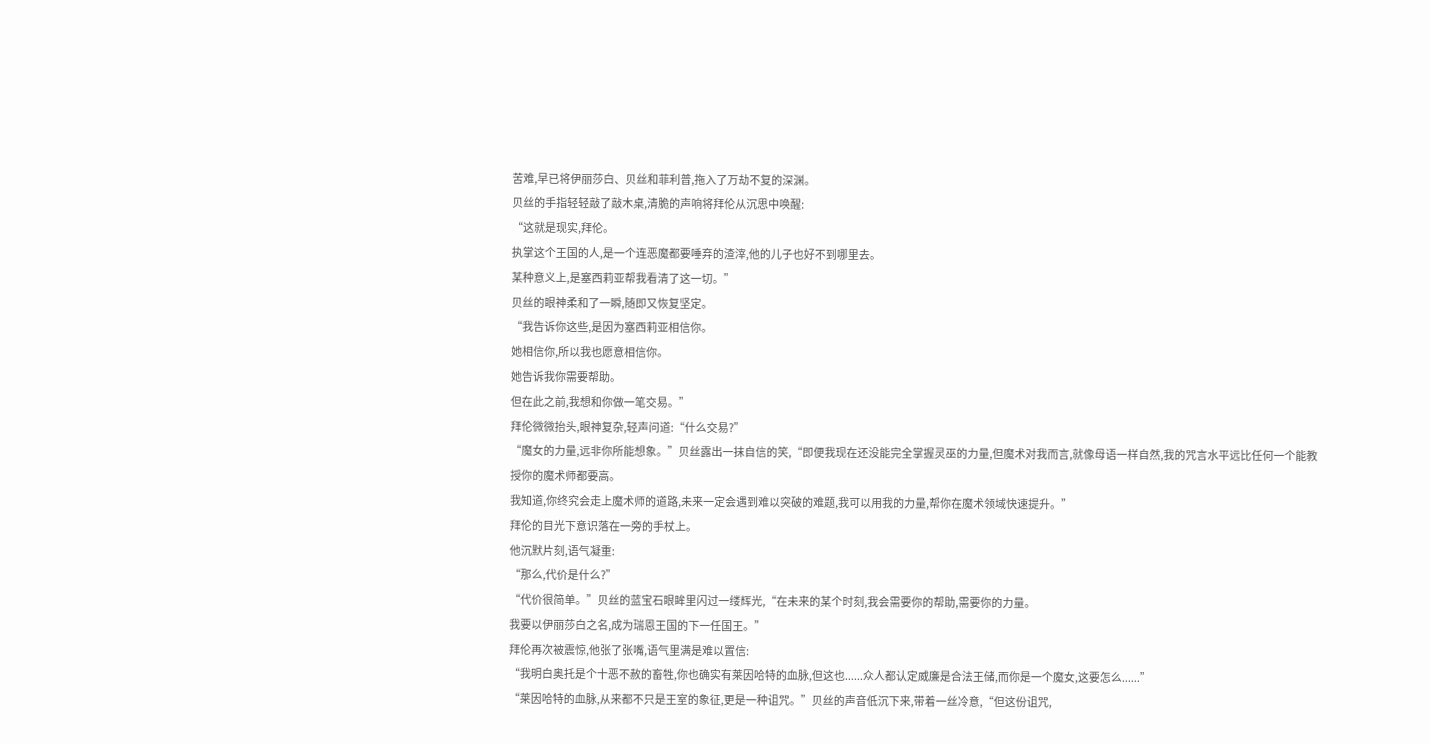苦难,早已将伊丽莎白、贝丝和菲利普,拖入了万劫不复的深渊。
贝丝的手指轻轻敲了敲木桌,清脆的声响将拜伦从沉思中唤醒:
“这就是现实,拜伦。
执掌这个王国的人,是一个连恶魔都要唾弃的渣滓,他的儿子也好不到哪里去。
某种意义上,是塞西莉亚帮我看清了这一切。”
贝丝的眼神柔和了一瞬,随即又恢复坚定。
“我告诉你这些,是因为塞西莉亚相信你。
她相信你,所以我也愿意相信你。
她告诉我你需要帮助。
但在此之前,我想和你做一笔交易。”
拜伦微微抬头,眼神复杂,轻声问道:“什么交易?”
“魔女的力量,远非你所能想象。”贝丝露出一抹自信的笑,“即便我现在还没能完全掌握灵巫的力量,但魔术对我而言,就像母语一样自然,我的咒言水平远比任何一个能教授你的魔术师都要高。
我知道,你终究会走上魔术师的道路,未来一定会遇到难以突破的难题,我可以用我的力量,帮你在魔术领域快速提升。”
拜伦的目光下意识落在一旁的手杖上。
他沉默片刻,语气凝重:
“那么,代价是什么?”
“代价很简单。”贝丝的蓝宝石眼眸里闪过一缕辉光,“在未来的某个时刻,我会需要你的帮助,需要你的力量。
我要以伊丽莎白之名,成为瑞恩王国的下一任国王。”
拜伦再次被震惊,他张了张嘴,语气里满是难以置信:
“我明白奥托是个十恶不赦的畜牲,你也确实有莱因哈特的血脉,但这也......众人都认定威廉是合法王储,而你是一个魔女,这要怎么......”
“莱因哈特的血脉,从来都不只是王室的象征,更是一种诅咒。”贝丝的声音低沉下来,带着一丝冷意,“但这份诅咒,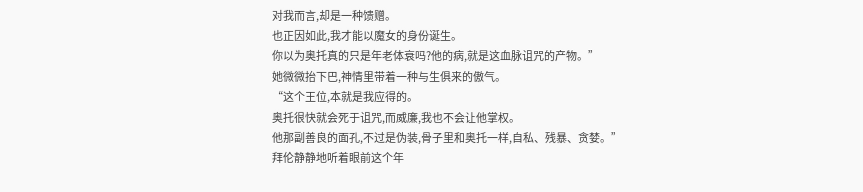对我而言,却是一种馈赠。
也正因如此,我才能以魔女的身份诞生。
你以为奥托真的只是年老体衰吗?他的病,就是这血脉诅咒的产物。”
她微微抬下巴,神情里带着一种与生俱来的傲气。
“这个王位,本就是我应得的。
奥托很快就会死于诅咒,而威廉,我也不会让他掌权。
他那副善良的面孔,不过是伪装,骨子里和奥托一样,自私、残暴、贪婪。”
拜伦静静地听着眼前这个年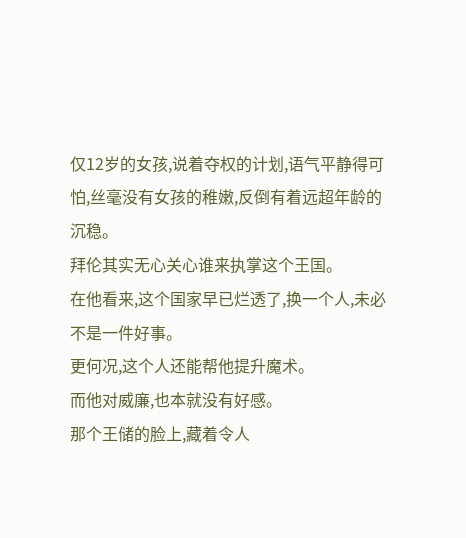仅12岁的女孩,说着夺权的计划,语气平静得可怕,丝毫没有女孩的稚嫩,反倒有着远超年龄的沉稳。
拜伦其实无心关心谁来执掌这个王国。
在他看来,这个国家早已烂透了,换一个人,未必不是一件好事。
更何况,这个人还能帮他提升魔术。
而他对威廉,也本就没有好感。
那个王储的脸上,藏着令人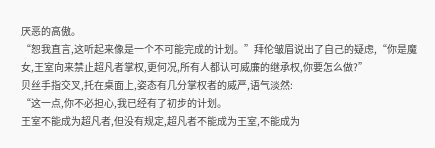厌恶的高傲。
“恕我直言,这听起来像是一个不可能完成的计划。”拜伦皱眉说出了自己的疑虑,“你是魔女,王室向来禁止超凡者掌权,更何况,所有人都认可威廉的继承权,你要怎么做?”
贝丝手指交叉,托在桌面上,姿态有几分掌权者的威严,语气淡然:
“这一点,你不必担心,我已经有了初步的计划。
王室不能成为超凡者,但没有规定,超凡者不能成为王室,不能成为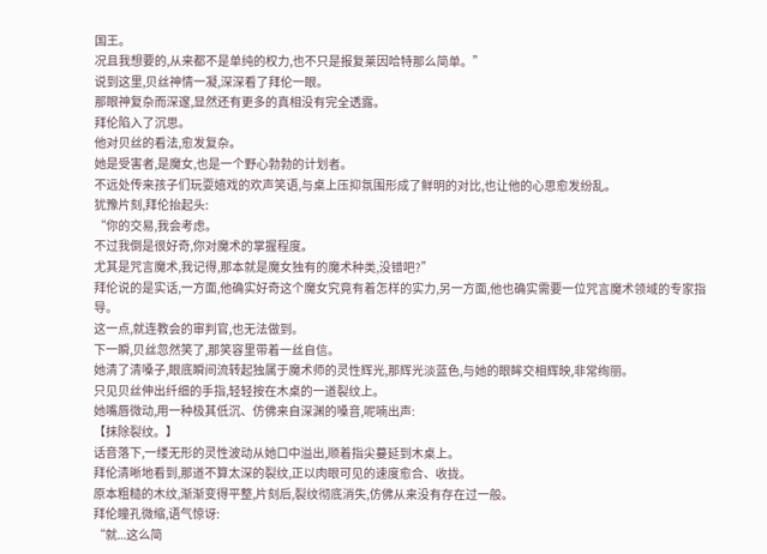国王。
况且我想要的,从来都不是单纯的权力,也不只是报复莱因哈特那么简单。”
说到这里,贝丝神情一凝,深深看了拜伦一眼。
那眼神复杂而深邃,显然还有更多的真相没有完全透露。
拜伦陷入了沉思。
他对贝丝的看法,愈发复杂。
她是受害者,是魔女,也是一个野心勃勃的计划者。
不远处传来孩子们玩耍嬉戏的欢声笑语,与桌上压抑氛围形成了鲜明的对比,也让他的心思愈发纷乱。
犹豫片刻,拜伦抬起头:
“你的交易,我会考虑。
不过我倒是很好奇,你对魔术的掌握程度。
尤其是咒言魔术,我记得,那本就是魔女独有的魔术种类,没错吧?”
拜伦说的是实话,一方面,他确实好奇这个魔女究竟有着怎样的实力,另一方面,他也确实需要一位咒言魔术领域的专家指导。
这一点,就连教会的审判官,也无法做到。
下一瞬,贝丝忽然笑了,那笑容里带着一丝自信。
她清了清嗓子,眼底瞬间流转起独属于魔术师的灵性辉光,那辉光淡蓝色,与她的眼眸交相辉映,非常绚丽。
只见贝丝伸出纤细的手指,轻轻按在木桌的一道裂纹上。
她嘴唇微动,用一种极其低沉、仿佛来自深渊的嗓音,呢喃出声:
【抹除裂纹。】
话音落下,一缕无形的灵性波动从她口中溢出,顺着指尖蔓延到木桌上。
拜伦清晰地看到,那道不算太深的裂纹,正以肉眼可见的速度愈合、收拢。
原本粗糙的木纹,渐渐变得平整,片刻后,裂纹彻底消失,仿佛从来没有存在过一般。
拜伦瞳孔微缩,语气惊讶:
“就...这么简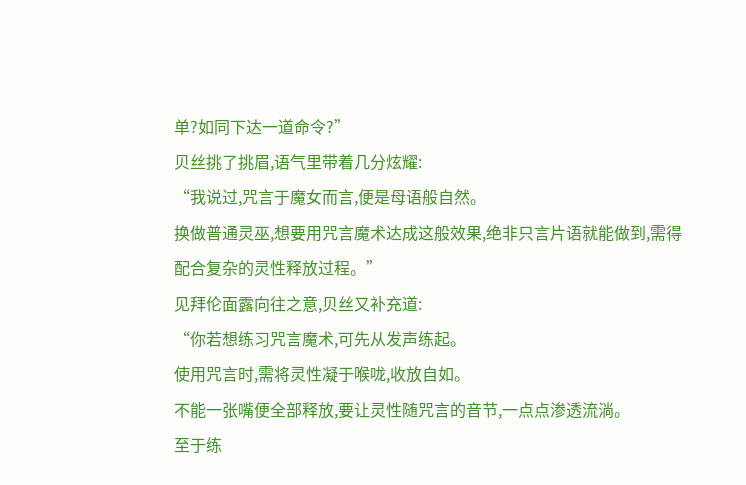单?如同下达一道命令?”
贝丝挑了挑眉,语气里带着几分炫耀:
“我说过,咒言于魔女而言,便是母语般自然。
换做普通灵巫,想要用咒言魔术达成这般效果,绝非只言片语就能做到,需得配合复杂的灵性释放过程。”
见拜伦面露向往之意,贝丝又补充道:
“你若想练习咒言魔术,可先从发声练起。
使用咒言时,需将灵性凝于喉咙,收放自如。
不能一张嘴便全部释放,要让灵性随咒言的音节,一点点渗透流淌。
至于练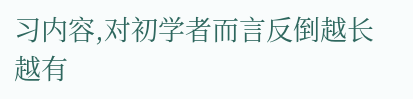习内容,对初学者而言反倒越长越有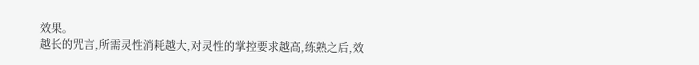效果。
越长的咒言,所需灵性消耗越大,对灵性的掌控要求越高,练熟之后,效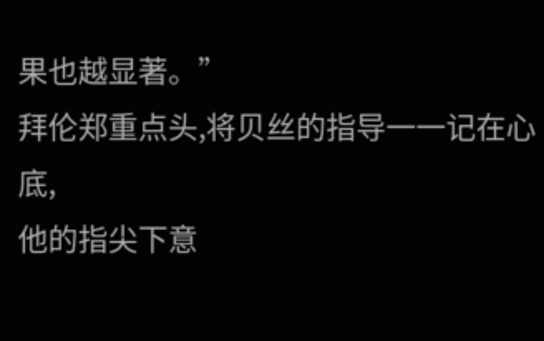果也越显著。”
拜伦郑重点头,将贝丝的指导一一记在心底,
他的指尖下意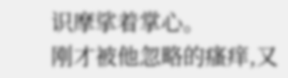识摩挲着掌心。
刚才被他忽略的瘙痒,又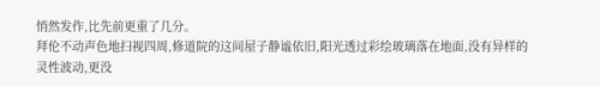悄然发作,比先前更重了几分。
拜伦不动声色地扫视四周,修道院的这间屋子静谧依旧,阳光透过彩绘玻璃落在地面,没有异样的灵性波动,更没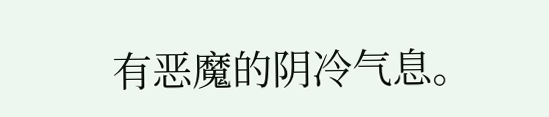有恶魔的阴冷气息。